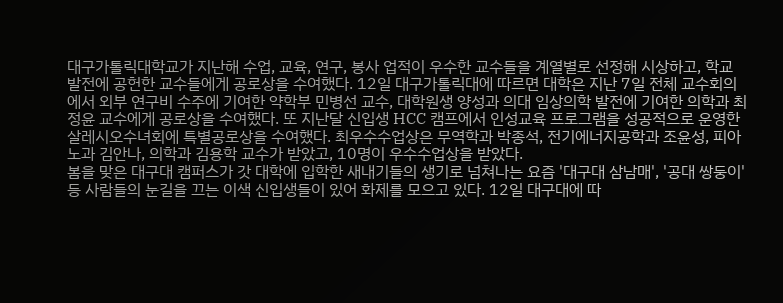대구가톨릭대학교가 지난해 수업, 교육, 연구, 봉사 업적이 우수한 교수들을 계열별로 선정해 시상하고, 학교 발전에 공헌한 교수들에게 공로상을 수여했다. 12일 대구가톨릭대에 따르면 대학은 지난 7일 전체 교수회의에서 외부 연구비 수주에 기여한 약학부 민병선 교수, 대학원생 양성과 의대 임상의학 발전에 기여한 의학과 최정윤 교수에게 공로상을 수여했다. 또 지난달 신입생 HCC 캠프에서 인성교육 프로그램을 성공적으로 운영한 살레시오수녀회에 특별공로상을 수여했다. 최우수수업상은 무역학과 박종석, 전기에너지공학과 조윤성, 피아노과 김안나, 의학과 김용학 교수가 받았고, 10명이 우수수업상을 받았다.
봄을 맞은 대구대 캠퍼스가 갓 대학에 입학한 새내기들의 생기로 넘쳐나는 요즘 '대구대 삼남매', '공대 쌍둥이' 등 사람들의 눈길을 끄는 이색 신입생들이 있어 화제를 모으고 있다. 12일 대구대에 따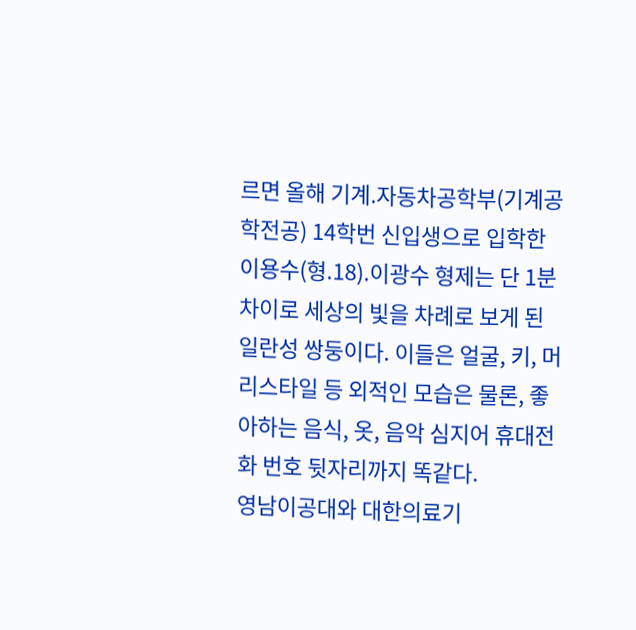르면 올해 기계.자동차공학부(기계공학전공) 14학번 신입생으로 입학한 이용수(형.18).이광수 형제는 단 1분 차이로 세상의 빛을 차례로 보게 된 일란성 쌍둥이다. 이들은 얼굴, 키, 머리스타일 등 외적인 모습은 물론, 좋아하는 음식, 옷, 음악 심지어 휴대전화 번호 뒷자리까지 똑같다.
영남이공대와 대한의료기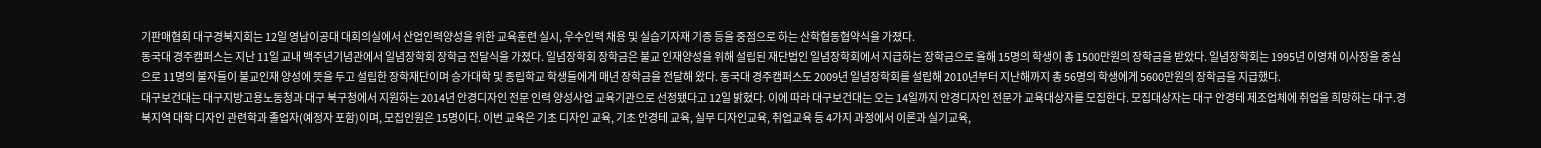기판매협회 대구경북지회는 12일 영남이공대 대회의실에서 산업인력양성을 위한 교육훈련 실시, 우수인력 채용 및 실습기자재 기증 등을 중점으로 하는 산학협동협약식을 가졌다.
동국대 경주캠퍼스는 지난 11일 교내 백주년기념관에서 일념장학회 장학금 전달식을 가졌다. 일념장학회 장학금은 불교 인재양성을 위해 설립된 재단법인 일념장학회에서 지급하는 장학금으로 올해 15명의 학생이 총 1500만원의 장학금을 받았다. 일념장학회는 1995년 이영채 이사장을 중심으로 11명의 불자들이 불교인재 양성에 뜻을 두고 설립한 장학재단이며 승가대학 및 종립학교 학생들에게 매년 장학금을 전달해 왔다. 동국대 경주캠퍼스도 2009년 일념장학회를 설립해 2010년부터 지난해까지 총 56명의 학생에게 5600만원의 장학금을 지급했다.
대구보건대는 대구지방고용노동청과 대구 북구청에서 지원하는 2014년 안경디자인 전문 인력 양성사업 교육기관으로 선정됐다고 12일 밝혔다. 이에 따라 대구보건대는 오는 14일까지 안경디자인 전문가 교육대상자를 모집한다. 모집대상자는 대구 안경테 제조업체에 취업을 희망하는 대구.경북지역 대학 디자인 관련학과 졸업자(예정자 포함)이며, 모집인원은 15명이다. 이번 교육은 기초 디자인 교육, 기초 안경테 교육, 실무 디자인교육, 취업교육 등 4가지 과정에서 이론과 실기교육,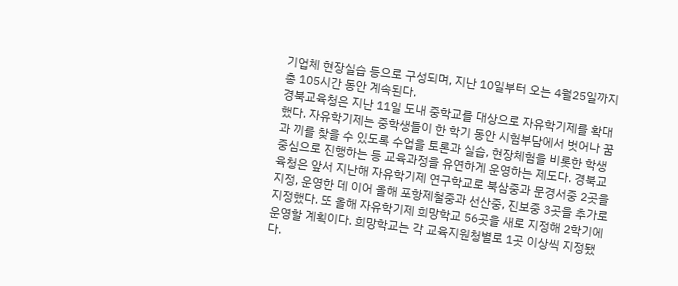기업체 현장실습 등으로 구성되며, 지난 10일부터 오는 4월25일까지 총 105시간 동안 계속된다.
경북교육청은 지난 11일 도내 중학교를 대상으로 자유학기제를 확대했다. 자유학기제는 중학생들이 한 학기 동안 시험부담에서 벗어나 꿈과 끼를 찾을 수 있도록 수업을 토론과 실습, 현장체험을 비롯한 학생 중심으로 진행하는 등 교육과정을 유연하게 운영하는 제도다. 경북교육청은 앞서 지난해 자유학기제 연구학교로 북삼중과 문경서중 2곳을 지정, 운영한 데 이어 올해 포항제철중과 선산중, 진보중 3곳을 추가로 지정했다. 또 올해 자유학기제 희망학교 56곳을 새로 지정해 2학기에 운영할 계획이다. 희망학교는 각 교육지원청별로 1곳 이상씩 지정됐다.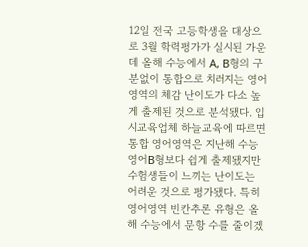12일 전국 고등학생을 대상으로 3월 학력평가가 실시된 가운데 올해 수능에서 A, B형의 구분없이 통합으로 치러지는 영어영역의 체감 난이도가 다소 높게 출제된 것으로 분석됐다. 입시교육업체 하늘교육에 따르면 통합 영어영역은 지난해 수능 영어B형보다 쉽게 출제됐지만 수험생들이 느끼는 난이도는 어려운 것으로 평가됐다. 특히 영어영역 빈칸추론 유형은 올해 수능에서 문항 수를 줄이겠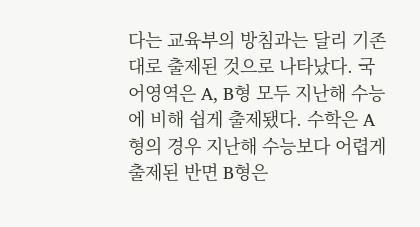다는 교육부의 방침과는 달리 기존대로 출제된 것으로 나타났다. 국어영역은 A, B형 모두 지난해 수능에 비해 쉽게 출제됐다. 수학은 A형의 경우 지난해 수능보다 어렵게 출제된 반면 B형은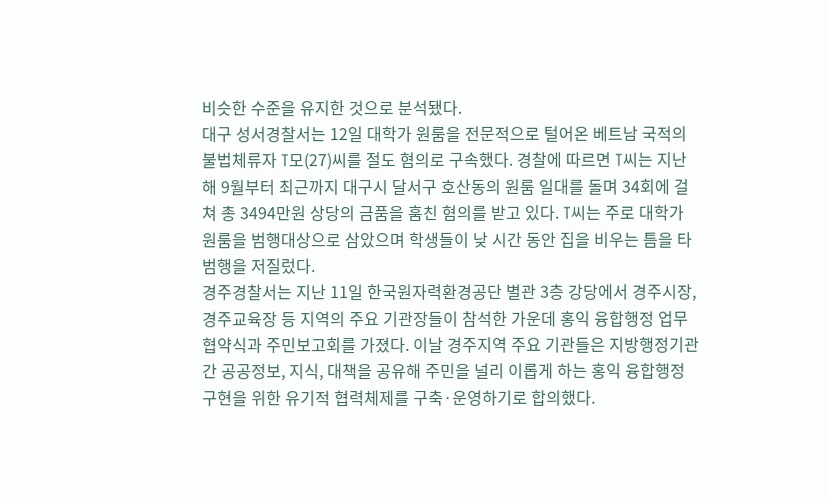비슷한 수준을 유지한 것으로 분석됐다.
대구 성서경찰서는 12일 대학가 원룸을 전문적으로 털어온 베트남 국적의 불법체류자 T모(27)씨를 절도 혐의로 구속했다. 경찰에 따르면 T씨는 지난해 9월부터 최근까지 대구시 달서구 호산동의 원룸 일대를 돌며 34회에 걸쳐 총 3494만원 상당의 금품을 훔친 혐의를 받고 있다. T씨는 주로 대학가 원룸을 범행대상으로 삼았으며 학생들이 낮 시간 동안 집을 비우는 틈을 타 범행을 저질렀다.
경주경찰서는 지난 11일 한국원자력환경공단 별관 3층 강당에서 경주시장, 경주교육장 등 지역의 주요 기관장들이 참석한 가운데 홍익 융합행정 업무협약식과 주민보고회를 가졌다. 이날 경주지역 주요 기관들은 지방행정기관 간 공공정보, 지식, 대책을 공유해 주민을 널리 이롭게 하는 홍익 융합행정 구현을 위한 유기적 협력체제를 구축·운영하기로 합의했다.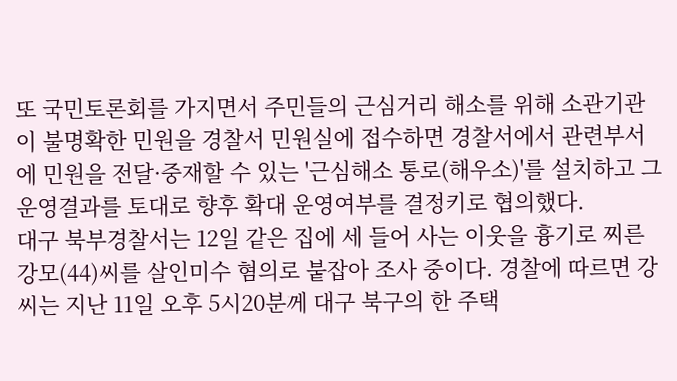또 국민토론회를 가지면서 주민들의 근심거리 해소를 위해 소관기관이 불명확한 민원을 경찰서 민원실에 접수하면 경찰서에서 관련부서에 민원을 전달·중재할 수 있는 '근심해소 통로(해우소)'를 설치하고 그 운영결과를 토대로 향후 확대 운영여부를 결정키로 협의했다.
대구 북부경찰서는 12일 같은 집에 세 들어 사는 이웃을 흉기로 찌른 강모(44)씨를 살인미수 혐의로 붙잡아 조사 중이다. 경찰에 따르면 강씨는 지난 11일 오후 5시20분께 대구 북구의 한 주택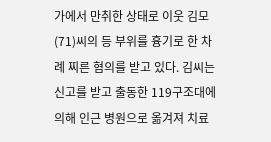가에서 만취한 상태로 이웃 김모(71)씨의 등 부위를 흉기로 한 차례 찌른 혐의를 받고 있다. 김씨는 신고를 받고 출동한 119구조대에 의해 인근 병원으로 옮겨져 치료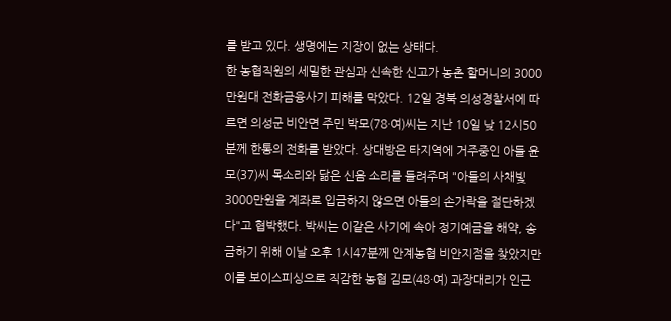를 받고 있다. 생명에는 지장이 없는 상태다.
한 농협직원의 세밀한 관심과 신속한 신고가 농촌 할머니의 3000만원대 전화금융사기 피해를 막았다. 12일 경북 의성경찰서에 따르면 의성군 비안면 주민 박모(78·여)씨는 지난 10일 낮 12시50분께 한통의 전화를 받았다. 상대방은 타지역에 거주중인 아들 윤모(37)씨 목소리와 닮은 신음 소리를 들려주며 "아들의 사채빛 3000만원을 계좌로 입금하지 않으면 아들의 손가락을 절단하겠다"고 협박했다. 박씨는 이같은 사기에 속아 정기예금을 해약, 송금하기 위해 이날 오후 1시47분께 안계농협 비안지점을 찾았지만 이를 보이스피싱으로 직감한 농협 김모(48·여) 과장대리가 인근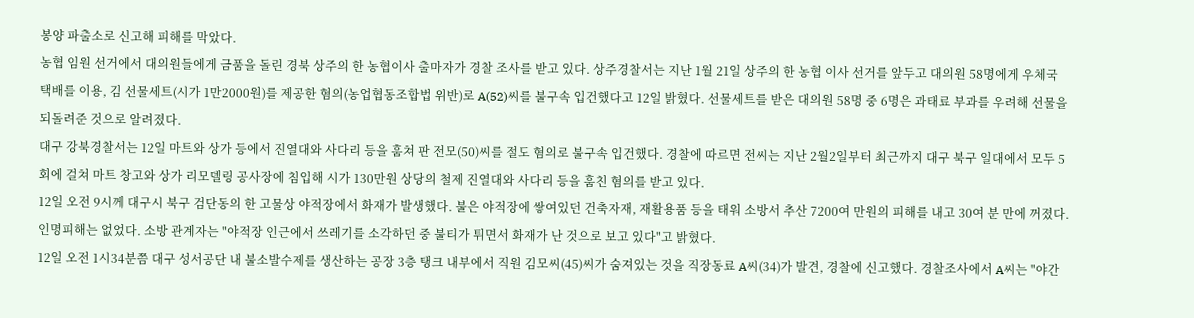봉양 파출소로 신고해 피해를 막았다.
농협 임원 선거에서 대의원들에게 금품을 돌린 경북 상주의 한 농협이사 출마자가 경찰 조사를 받고 있다. 상주경찰서는 지난 1월 21일 상주의 한 농협 이사 선거를 앞두고 대의원 58명에게 우체국 택배를 이용, 김 선물세트(시가 1만2000원)를 제공한 혐의(농업협동조합법 위반)로 A(52)씨를 불구속 입건했다고 12일 밝혔다. 선물세트를 받은 대의원 58명 중 6명은 과태료 부과를 우려해 선물을 되돌려준 것으로 알려졌다.
대구 강북경찰서는 12일 마트와 상가 등에서 진열대와 사다리 등을 훔쳐 판 전모(50)씨를 절도 혐의로 불구속 입건했다. 경찰에 따르면 전씨는 지난 2월2일부터 최근까지 대구 북구 일대에서 모두 5회에 걸쳐 마트 창고와 상가 리모델링 공사장에 침입해 시가 130만원 상당의 철제 진열대와 사다리 등을 훔친 혐의를 받고 있다.
12일 오전 9시께 대구시 북구 검단동의 한 고물상 야적장에서 화재가 발생했다. 불은 야적장에 쌓여있던 건축자재, 재활용품 등을 태워 소방서 추산 7200여 만원의 피해를 내고 30여 분 만에 꺼졌다. 인명피해는 없었다. 소방 관계자는 "야적장 인근에서 쓰레기를 소각하던 중 불티가 튀면서 화재가 난 것으로 보고 있다"고 밝혔다.
12일 오전 1시34분쯤 대구 성서공단 내 불소발수제를 생산하는 공장 3층 탱크 내부에서 직원 김모씨(45)씨가 숨져있는 것을 직장동료 A씨(34)가 발견, 경찰에 신고했다. 경찰조사에서 A씨는 "야간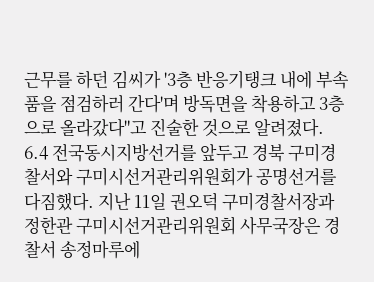근무를 하던 김씨가 '3층 반응기탱크 내에 부속품을 점검하러 간다'며 방독면을 착용하고 3층으로 올라갔다"고 진술한 것으로 알려졌다.
6.4 전국동시지방선거를 앞두고 경북 구미경찰서와 구미시선거관리위원회가 공명선거를 다짐했다. 지난 11일 권오덕 구미경찰서장과 정한관 구미시선거관리위원회 사무국장은 경찰서 송정마루에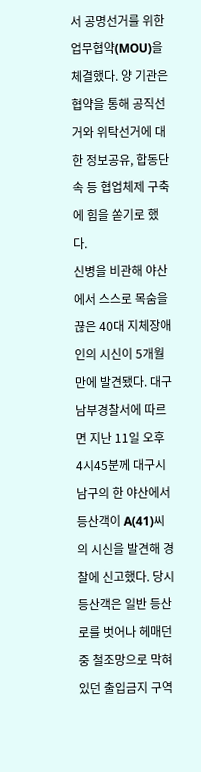서 공명선거를 위한 업무협약(MOU)을 체결했다. 양 기관은 협약을 통해 공직선거와 위탁선거에 대한 정보공유, 합동단속 등 협업체제 구축에 힘을 쏟기로 했다.
신병을 비관해 야산에서 스스로 목숨을 끊은 40대 지체장애인의 시신이 5개월 만에 발견됐다. 대구 남부경찰서에 따르면 지난 11일 오후 4시45분께 대구시 남구의 한 야산에서 등산객이 A(41)씨의 시신을 발견해 경찰에 신고했다. 당시 등산객은 일반 등산로를 벗어나 헤매던 중 철조망으로 막혀있던 출입금지 구역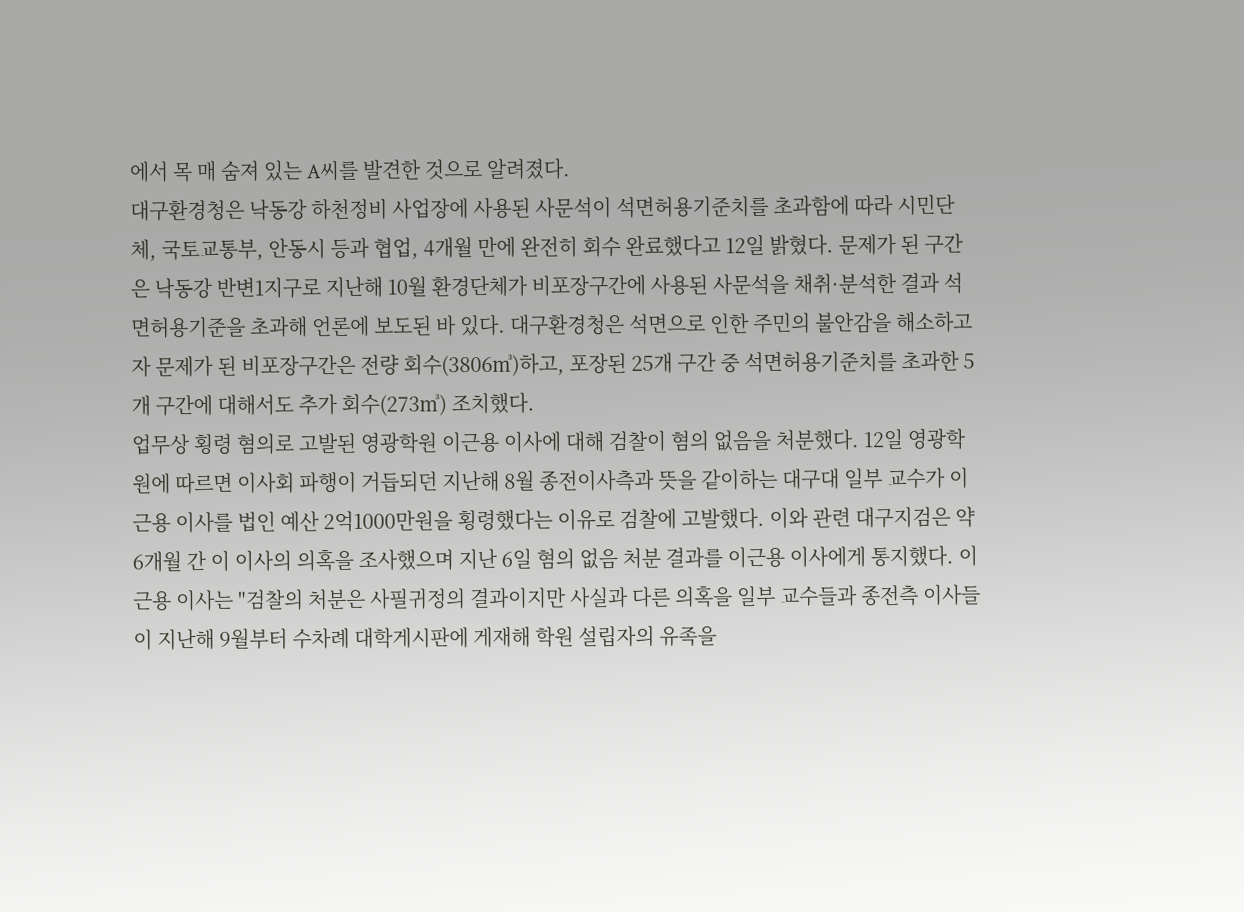에서 목 매 숨져 있는 A씨를 발견한 것으로 알려졌다.
대구환경청은 낙동강 하천정비 사업장에 사용된 사문석이 석면허용기준치를 초과함에 따라 시민단체, 국토교통부, 안동시 등과 협업, 4개월 만에 완전히 회수 완료했다고 12일 밝혔다. 문제가 된 구간은 낙동강 반변1지구로 지난해 10월 환경단체가 비포장구간에 사용된 사문석을 채취·분석한 결과 석면허용기준을 초과해 언론에 보도된 바 있다. 대구환경청은 석면으로 인한 주민의 불안감을 해소하고자 문제가 된 비포장구간은 전량 회수(3806㎥)하고, 포장된 25개 구간 중 석면허용기준치를 초과한 5개 구간에 대해서도 추가 회수(273㎥) 조치했다.
업무상 횡령 혐의로 고발된 영광학원 이근용 이사에 대해 검찰이 혐의 없음을 처분했다. 12일 영광학원에 따르면 이사회 파행이 거듭되던 지난해 8월 종전이사측과 뜻을 같이하는 대구대 일부 교수가 이근용 이사를 법인 예산 2억1000만원을 횡령했다는 이유로 검찰에 고발했다. 이와 관련 대구지검은 약 6개월 간 이 이사의 의혹을 조사했으며 지난 6일 혐의 없음 처분 결과를 이근용 이사에게 통지했다. 이근용 이사는 "검찰의 처분은 사필귀정의 결과이지만 사실과 다른 의혹을 일부 교수들과 종전측 이사들이 지난해 9월부터 수차례 대학게시판에 게재해 학원 설립자의 유족을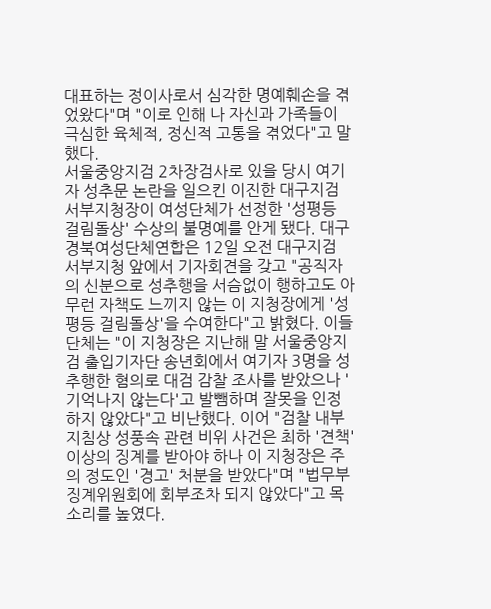대표하는 정이사로서 심각한 명예훼손을 겪었왔다"며 "이로 인해 나 자신과 가족들이 극심한 육체적, 정신적 고통을 겪었다"고 말했다.
서울중앙지검 2차장검사로 있을 당시 여기자 성추문 논란을 일으킨 이진한 대구지검 서부지청장이 여성단체가 선정한 '성평등 걸림돌상' 수상의 불명예를 안게 됐다. 대구경북여성단체연합은 12일 오전 대구지검 서부지청 앞에서 기자회견을 갖고 "공직자의 신분으로 성추행을 서슴없이 행하고도 아무런 자책도 느끼지 않는 이 지청장에게 '성평등 걸림돌상'을 수여한다"고 밝혔다. 이들 단체는 "이 지청장은 지난해 말 서울중앙지검 출입기자단 송년회에서 여기자 3명을 성추행한 혐의로 대검 감찰 조사를 받았으나 '기억나지 않는다'고 발뺌하며 잘못을 인정하지 않았다"고 비난했다. 이어 "검찰 내부 지침상 성풍속 관련 비위 사건은 최하 '견책' 이상의 징계를 받아야 하나 이 지청장은 주의 정도인 '경고' 처분을 받았다"며 "법무부 징계위원회에 회부조차 되지 않았다"고 목소리를 높였다.